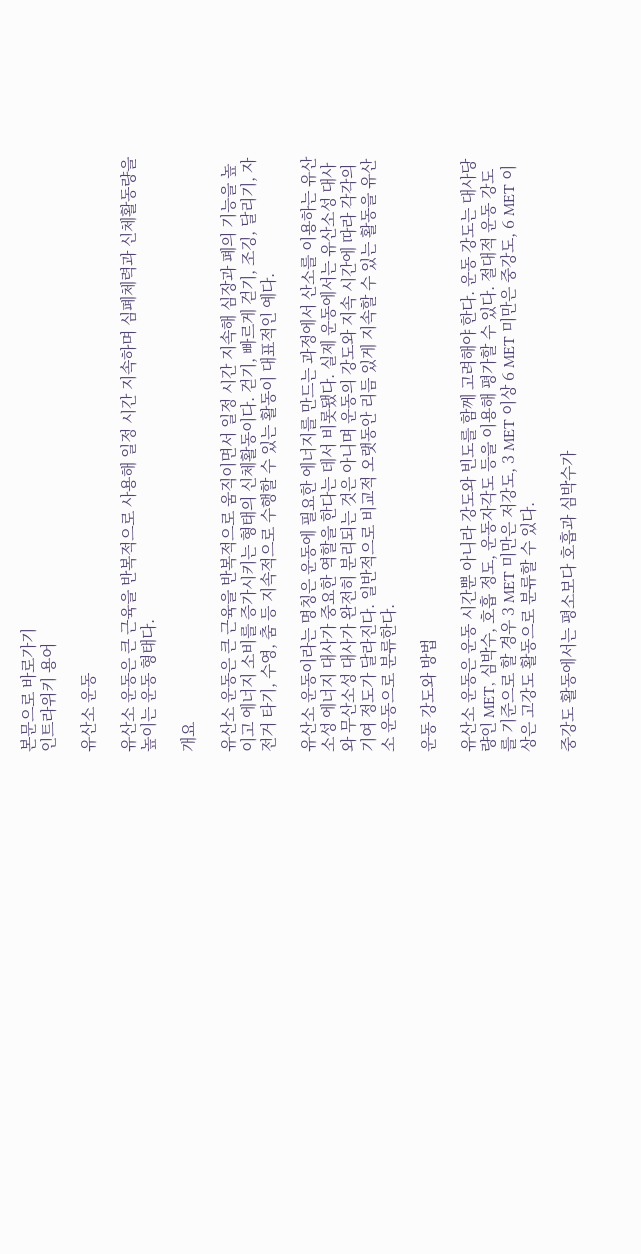본문으로 바로가기
인트라위키 용어

유산소 운동

유산소 운동은 큰 근육을 반복적으로 사용해 일정 시간 지속하며 심폐체력과 신체활동량을 높이는 운동 형태다.

개요

유산소 운동은 큰 근육을 반복적으로 움직이면서 일정 시간 지속해 심장과 폐의 기능을 높이고 에너지 소비를 증가시키는 형태의 신체활동이다. 걷기, 빠르게 걷기, 조깅, 달리기, 자전거 타기, 수영, 춤 등 지속적으로 수행할 수 있는 활동이 대표적인 예다.

유산소 운동이라는 명칭은 운동에 필요한 에너지를 만드는 과정에서 산소를 이용하는 유산소성 에너지 대사가 중요한 역할을 한다는 데서 비롯됐다. 실제 운동에서는 유산소성 대사와 무산소성 대사가 완전히 분리되는 것은 아니며 운동의 강도와 지속 시간에 따라 각각의 기여 정도가 달라진다. 일반적으로 비교적 오랫동안 리듬 있게 지속할 수 있는 활동을 유산소 운동으로 분류한다.

운동 강도와 방법

유산소 운동은 운동 시간뿐 아니라 강도와 빈도를 함께 고려해야 한다. 운동 강도는 대사당량인 MET, 심박수, 호흡 정도, 운동자각도 등을 이용해 평가할 수 있다. 절대적 운동 강도를 기준으로 할 경우 3 MET 미만은 저강도, 3 MET 이상 6 MET 미만은 중강도, 6 MET 이상은 고강도 활동으로 분류할 수 있다.

중강도 활동에서는 평소보다 호흡과 심박수가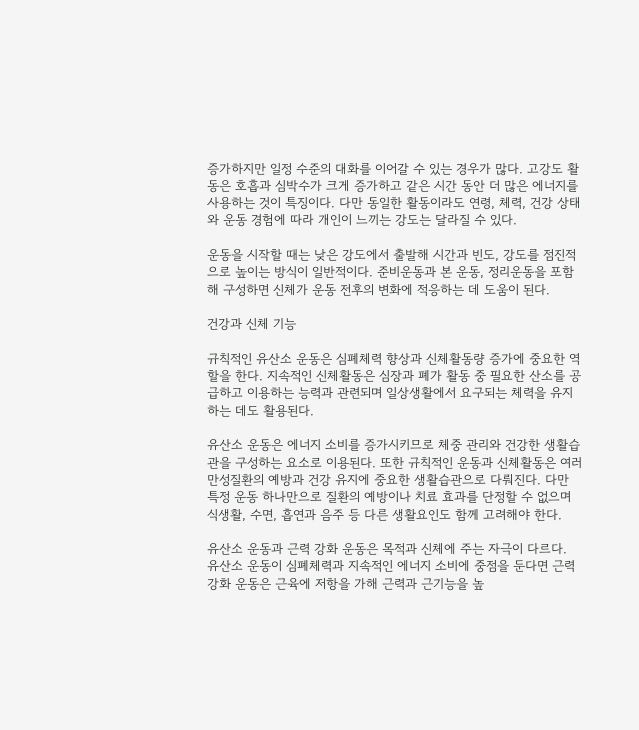증가하지만 일정 수준의 대화를 이어갈 수 있는 경우가 많다. 고강도 활동은 호흡과 심박수가 크게 증가하고 같은 시간 동안 더 많은 에너지를 사용하는 것이 특징이다. 다만 동일한 활동이라도 연령, 체력, 건강 상태와 운동 경험에 따라 개인이 느끼는 강도는 달라질 수 있다.

운동을 시작할 때는 낮은 강도에서 출발해 시간과 빈도, 강도를 점진적으로 높이는 방식이 일반적이다. 준비운동과 본 운동, 정리운동을 포함해 구성하면 신체가 운동 전후의 변화에 적응하는 데 도움이 된다.

건강과 신체 기능

규칙적인 유산소 운동은 심폐체력 향상과 신체활동량 증가에 중요한 역할을 한다. 지속적인 신체활동은 심장과 폐가 활동 중 필요한 산소를 공급하고 이용하는 능력과 관련되며 일상생활에서 요구되는 체력을 유지하는 데도 활용된다.

유산소 운동은 에너지 소비를 증가시키므로 체중 관리와 건강한 생활습관을 구성하는 요소로 이용된다. 또한 규칙적인 운동과 신체활동은 여러 만성질환의 예방과 건강 유지에 중요한 생활습관으로 다뤄진다. 다만 특정 운동 하나만으로 질환의 예방이나 치료 효과를 단정할 수 없으며 식생활, 수면, 흡연과 음주 등 다른 생활요인도 함께 고려해야 한다.

유산소 운동과 근력 강화 운동은 목적과 신체에 주는 자극이 다르다. 유산소 운동이 심폐체력과 지속적인 에너지 소비에 중점을 둔다면 근력 강화 운동은 근육에 저항을 가해 근력과 근기능을 높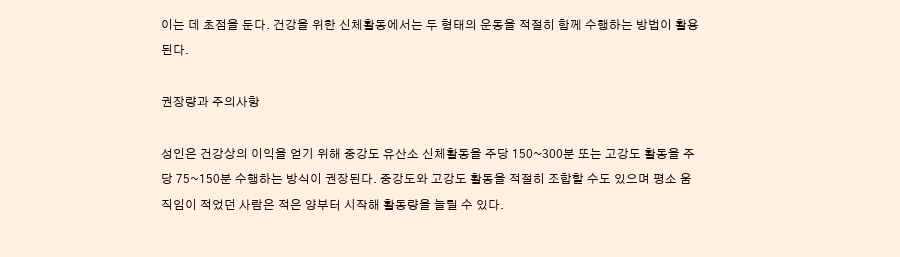이는 데 초점을 둔다. 건강을 위한 신체활동에서는 두 형태의 운동을 적절히 함께 수행하는 방법이 활용된다.

권장량과 주의사항

성인은 건강상의 이익을 얻기 위해 중강도 유산소 신체활동을 주당 150~300분 또는 고강도 활동을 주당 75~150분 수행하는 방식이 권장된다. 중강도와 고강도 활동을 적절히 조합할 수도 있으며 평소 움직임이 적었던 사람은 적은 양부터 시작해 활동량을 늘릴 수 있다.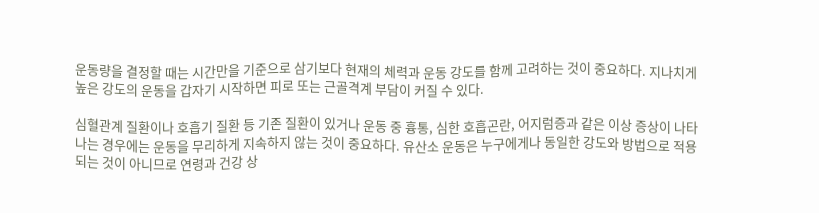운동량을 결정할 때는 시간만을 기준으로 삼기보다 현재의 체력과 운동 강도를 함께 고려하는 것이 중요하다. 지나치게 높은 강도의 운동을 갑자기 시작하면 피로 또는 근골격계 부담이 커질 수 있다.

심혈관계 질환이나 호흡기 질환 등 기존 질환이 있거나 운동 중 흉통, 심한 호흡곤란, 어지럼증과 같은 이상 증상이 나타나는 경우에는 운동을 무리하게 지속하지 않는 것이 중요하다. 유산소 운동은 누구에게나 동일한 강도와 방법으로 적용되는 것이 아니므로 연령과 건강 상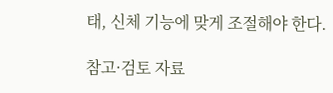태, 신체 기능에 맞게 조절해야 한다.

참고·검토 자료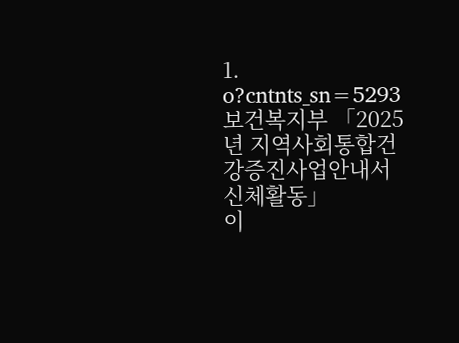1. o?cntnts_sn=5293 보건복지부 「2025년 지역사회통합건강증진사업안내서 신체활동」
이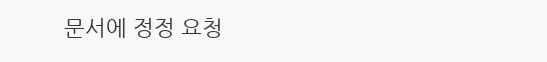문서에 정정 요청